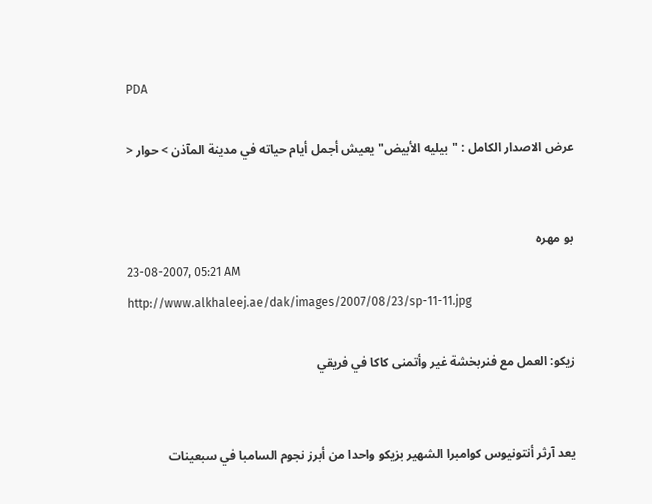PDA

عرض الاصدار الكامل : "بيليه الأبيض" يعيش أجمل أيام حياته في مدينة المآذن > حوار <


بو مهره
23-08-2007, 05:21 AM
http://www.alkhaleej.ae/dak/images/2007/08/23/sp-11-11.jpg

زيكو: العمل مع فنربخشة غير وأتمنى كاكا في فريقي


يعد آرثر أنتونيوس كوامبرا الشهير بزيكو واحدا من أبرز نجوم السامبا في سبعينات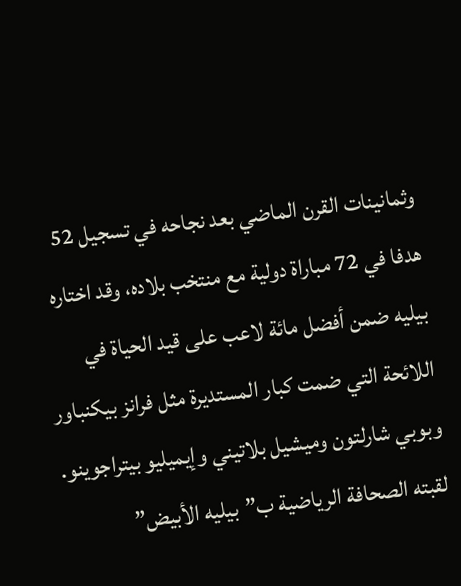وثمانينات القرن الماضي بعد نجاحه في تسجيل 52 هدفا في 72 مباراة دولية مع منتخب بلاده، وقد اختاره بيليه ضمن أفضل مائة لاعب على قيد الحياة في اللائحة التي ضمت كبار المستديرة مثل فرانز بيكنباور وبوبي شارلتون وميشيل بلاتيني وإيميليو بيتراجوينو. لقبته الصحافة الرياضية ب”بيليه الأبيض”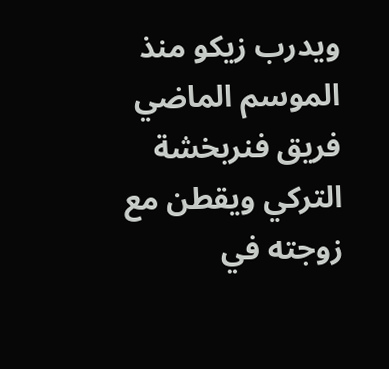ويدرب زيكو منذ الموسم الماضي فريق فنربخشة التركي ويقطن مع زوجته في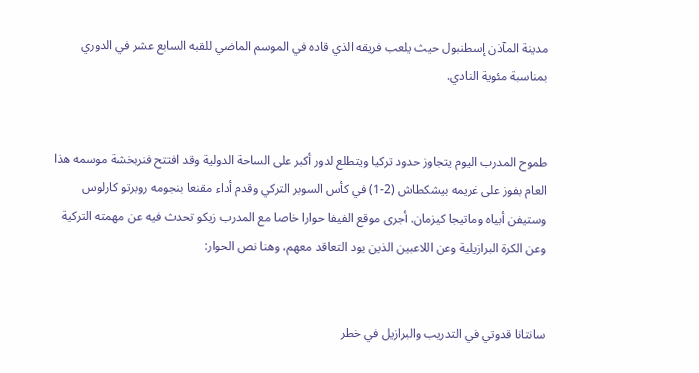مدينة المآذن إسطنبول حيث يلعب فريقه الذي قاده في الموسم الماضي للقبه السابع عشر في الدوري بمناسبة مئوية النادي.


طموح المدرب اليوم يتجاوز حدود تركيا ويتطلع لدور أكبر على الساحة الدولية وقد افتتح فنربخشة موسمه هذا العام بفوز على غريمه بيشكطاش (2-1) في كأس السوبر التركي وقدم أداء مقنعا بنجومه روبرتو كارلوس وستيفن أبياه وماتيجا كيزمان. أجرى موقع الفيفا حوارا خاصا مع المدرب زيكو تحدث فيه عن مهمته التركية وعن الكرة البرازيلية وعن اللاعبين الذين يود التعاقد معهم، وهنا نص الحوار:


سانتانا قدوتي في التدريب والبرازيل في خطر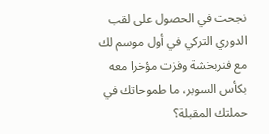نجحت في الحصول على لقب الدوري التركي في أول موسم لك مع فنربخشة وفزت مؤخرا معه بكأس السوبر، ما طموحاتك في حملتك المقبلة؟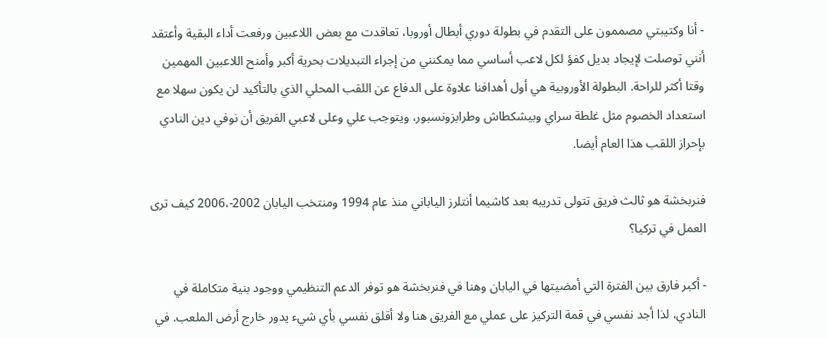- أنا وكتيبتي مصممون على التقدم في بطولة دوري أبطال أوروبا، تعاقدت مع بعض اللاعبين ورفعت أداء البقية وأعتقد أنني توصلت لإيجاد بديل كفؤ لكل لاعب أساسي مما يمكنني من إجراء التبديلات بحرية أكبر وأمنح اللاعبين المهمين وقتا أكثر للراحة. البطولة الأوروبية هي أول أهدافنا علاوة على الدفاع عن اللقب المحلي الذي بالتأكيد لن يكون سهلا مع استعداد الخصوم مثل غلطة سراي وبيشكطاش وطرابزونسبور، ويتوجب علي وعلى لاعبي الفريق أن نوفي دين النادي بإحراز اللقب هذا العام أيضا.

فنربخشة هو ثالث فريق تتولى تدريبه بعد كاشيما أنتلرز الياباني منذ عام 1994 ومنتخب اليابان 2002-،2006 كيف ترى العمل في تركيا؟

- أكبر فارق بين الفترة التي أمضيتها في اليابان وهنا في فنربخشة هو توفر الدعم التنظيمي ووجود بنية متكاملة في النادي، لذا أجد نفسي في قمة التركيز على عملي مع الفريق هنا ولا أقلق نفسي بأي شيء يدور خارج أرض الملعب. في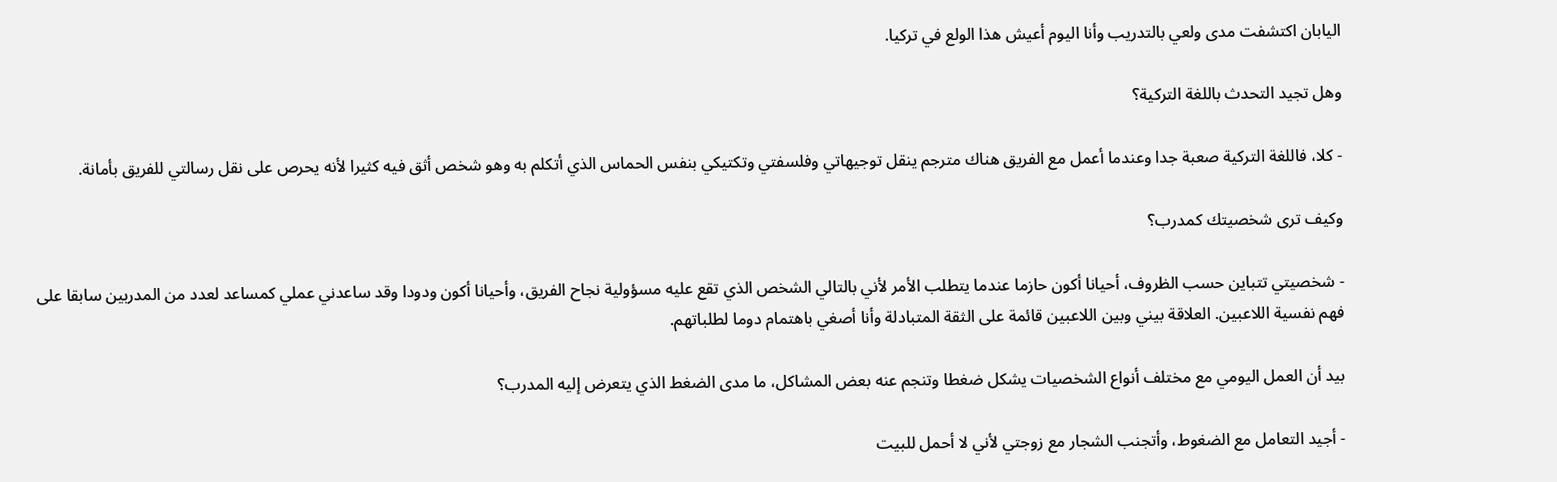اليابان اكتشفت مدى ولعي بالتدريب وأنا اليوم أعيش هذا الولع في تركيا.

وهل تجيد التحدث باللغة التركية؟

- كلا، فاللغة التركية صعبة جدا وعندما أعمل مع الفريق هناك مترجم ينقل توجيهاتي وفلسفتي وتكتيكي بنفس الحماس الذي أتكلم به وهو شخص أثق فيه كثيرا لأنه يحرص على نقل رسالتي للفريق بأمانة.

وكيف ترى شخصيتك كمدرب؟

- شخصيتي تتباين حسب الظروف، أحيانا أكون حازما عندما يتطلب الأمر لأني بالتالي الشخص الذي تقع عليه مسؤولية نجاح الفريق، وأحيانا أكون ودودا وقد ساعدني عملي كمساعد لعدد من المدربين سابقا على فهم نفسية اللاعبين. العلاقة بيني وبين اللاعبين قائمة على الثقة المتبادلة وأنا أصغي باهتمام دوما لطلباتهم.

بيد أن العمل اليومي مع مختلف أنواع الشخصيات يشكل ضغطا وتنجم عنه بعض المشاكل، ما مدى الضغط الذي يتعرض إليه المدرب؟

- أجيد التعامل مع الضغوط، وأتجنب الشجار مع زوجتي لأني لا أحمل للبيت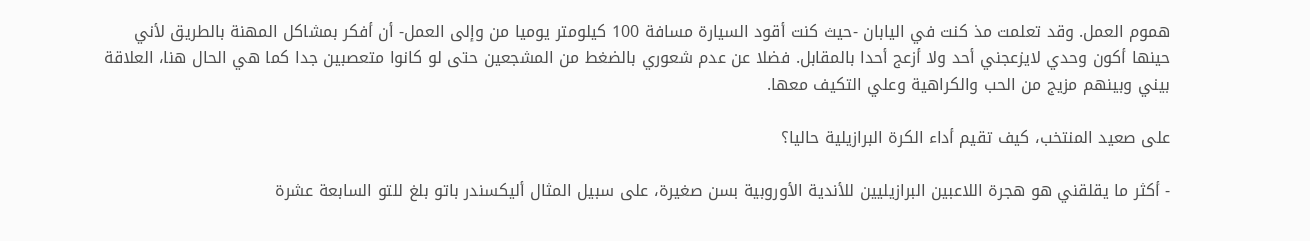هموم العمل. وقد تعلمت مذ كنت في اليابان -حيث كنت أقود السيارة مسافة 100 كيلومتر يوميا من وإلى العمل- أن أفكر بمشاكل المهنة بالطريق لأني حينها أكون وحدي لايزعجني أحد ولا أزعج أحدا بالمقابل. فضلا عن عدم شعوري بالضغط من المشجعين حتى لو كانوا متعصبين جدا كما هي الحال هنا، العلاقة بيني وبينهم مزيج من الحب والكراهية وعلي التكيف معها.

على صعيد المنتخب، كيف تقيم أداء الكرة البرازيلية حاليا؟

- أكثر ما يقلقني هو هجرة اللاعبين البرازيليين للأندية الأوروبية بسن صغيرة، على سبيل المثال أليكسندر باتو بلغ للتو السابعة عشرة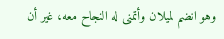وهو انضم لميلان وأتمنى له النجاح معه، غير أن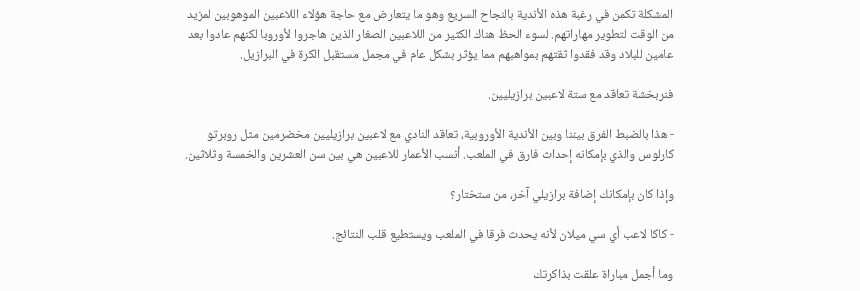المشكلة تكمن في رغبة هذه الأندية بالنجاح السريع وهو ما يتعارض مع حاجة هؤلاء اللاعبين الموهوبين لمزيد من الوقت لتطوير مهاراتهم. لسوء الحظ هناك الكثير من اللاعبين الصغار الذين هاجروا لأوروبا لكنهم عادوا بعد عامين للبلاد وقد فقدوا ثقتهم بمواهبهم مما يؤثر بشكل عام في مجمل مستقبل الكرة في البرازيل.

فنربخشة تعاقد مع ستة لاعبين برازيليين.

- هذا بالضبط الفرق بيننا وبين الأندية الأوروبية، تعاقد النادي مع لاعبين برازيليين مخضرمين مثل روبرتو كارلوس والذي بإمكانه إحداث فارق في الملعب. أنسب الأعمار للاعبين هي بين سن العشرين والخمسة وثلاثين.

وإذا كان بإمكانك إضافة برازيلي آخر، من ستختار؟

- كاكا لاعب أي سي ميلان لأنه يحدث فرقا في الملعب ويستطيع قلب النتائج.

وما أجمل مباراة علقت بذاكرتك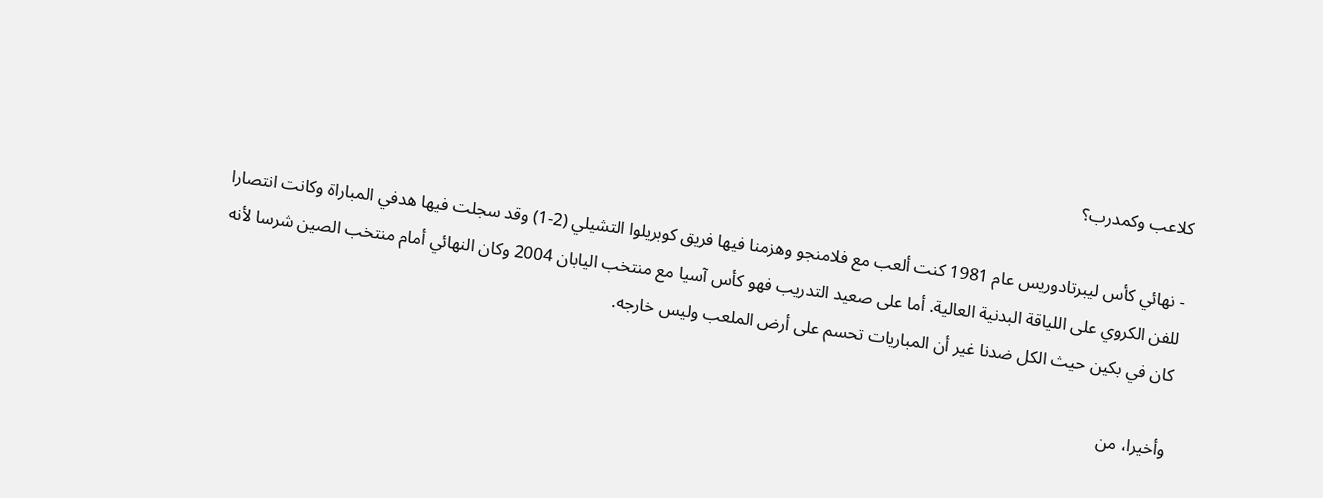كلاعب وكمدرب؟

- نهائي كأس ليبرتادوريس عام 1981 كنت ألعب مع فلامنجو وهزمنا فيها فريق كوبريلوا التشيلي (2-1) وقد سجلت فيها هدفي المباراة وكانت انتصارا للفن الكروي على اللياقة البدنية العالية. أما على صعيد التدريب فهو كأس آسيا مع منتخب اليابان 2004 وكان النهائي أمام منتخب الصين شرسا لأنه كان في بكين حيث الكل ضدنا غير أن المباريات تحسم على أرض الملعب وليس خارجه.

وأخيرا، من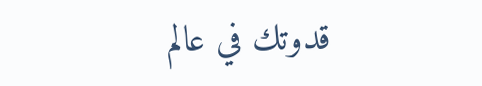قدوتك في عالم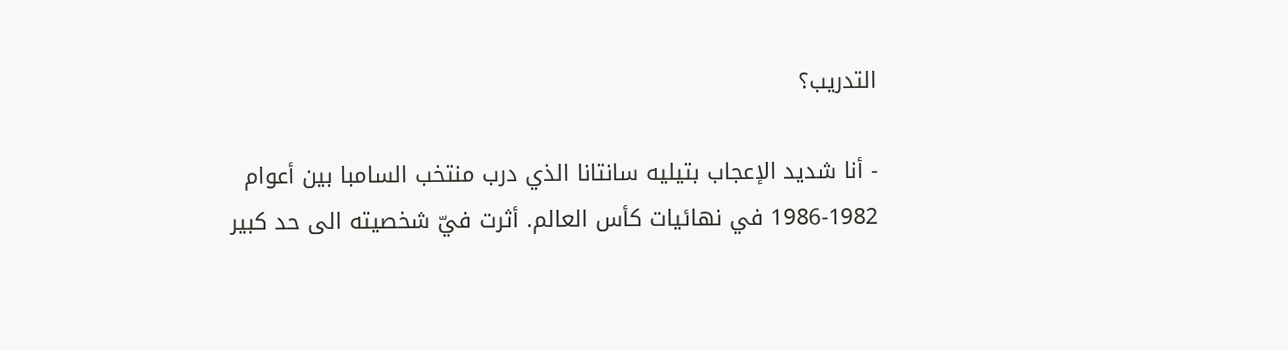التدريب؟

- أنا شديد الإعجاب بتيليه سانتانا الذي درب منتخب السامبا بين أعوام 1982-1986 في نهائيات كأس العالم. أثرت فيّ شخصيته الى حد كبير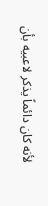لأنه كان دائماً يذكر لاعبيه بأن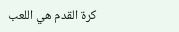كرة القدم هي اللعب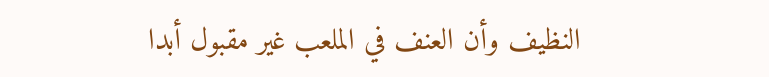النظيف وأن العنف في الملعب غير مقبول أبدا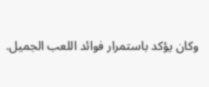وكان يؤكد باستمرار فوائد اللعب الجميل.